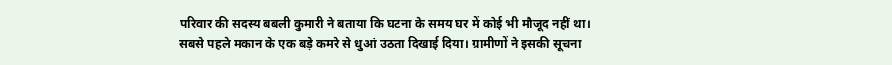परिवार की सदस्य बबली कुमारी ने बताया कि घटना के समय घर में कोई भी मौजूद नहीं था। सबसे पहले मकान के एक बड़े कमरे से धुआं उठता दिखाई दिया। ग्रामीणों ने इसकी सूचना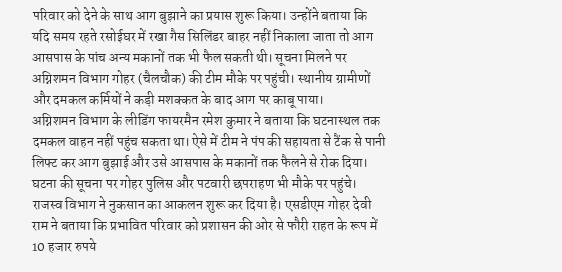परिवार को देने के साथ आग बुझाने का प्रयास शुरू किया। उन्होंने बताया कि यदि समय रहते रसोईघर में रखा गैस सिलिंडर बाहर नहीं निकाला जाता तो आग आसपास के पांच अन्य मकानों तक भी फैल सकती थी। सूचना मिलने पर अग्निशमन विभाग गोहर (चैलचौक) की टीम मौके पर पहुंची। स्थानीय ग्रामीणों और दमकल कर्मियों ने कड़ी मशक्कत के बाद आग पर काबू पाया।
अग्निशमन विभाग के लीडिंग फायरमैन रमेश कुमार ने बताया कि घटनास्थल तक दमकल वाहन नहीं पहुंच सकता था। ऐसे में टीम ने पंप की सहायता से टैंक से पानी लिफ्ट कर आग बुझाई और उसे आसपास के मकानों तक फैलने से रोक दिया। घटना की सूचना पर गोहर पुलिस और पटवारी छपराहण भी मौके पर पहुंचे। राजस्व विभाग ने नुकसान का आकलन शुरू कर दिया है। एसडीएम गोहर देवी राम ने बताया कि प्रभावित परिवार को प्रशासन की ओर से फौरी राहत के रूप में 10 हजार रुपये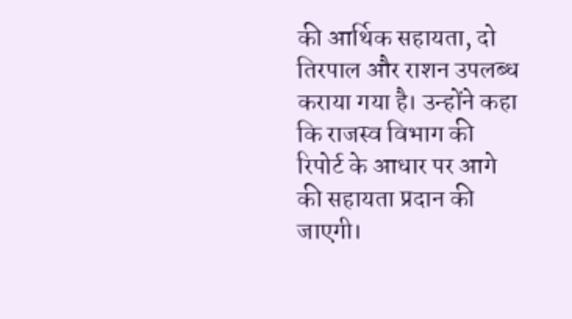की आर्थिक सहायता, दो तिरपाल और राशन उपलब्ध कराया गया है। उन्होंने कहा कि राजस्व विभाग की रिपोर्ट के आधार पर आगे की सहायता प्रदान की जाएगी।